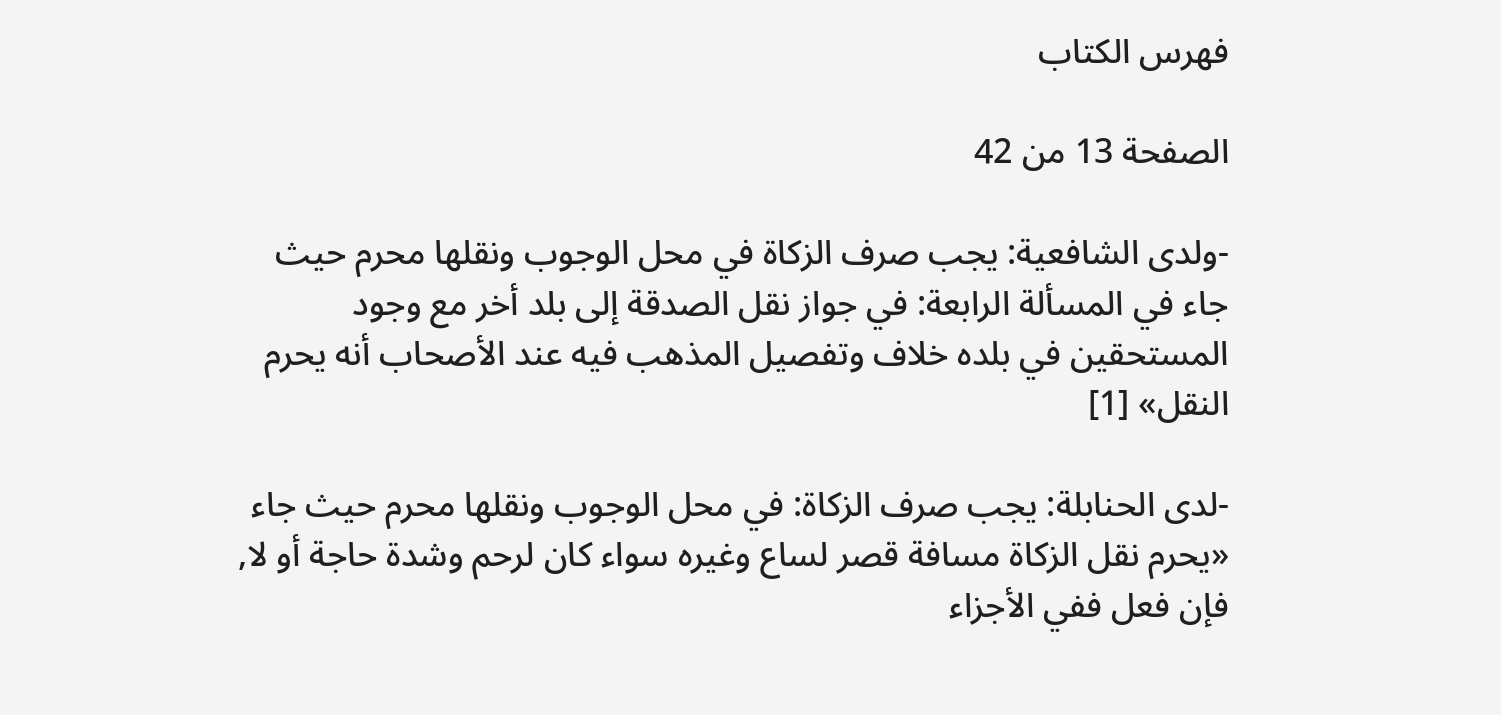فهرس الكتاب

الصفحة 13 من 42

-ولدى الشافعية: يجب صرف الزكاة في محل الوجوب ونقلها محرم حيث جاء في المسألة الرابعة: في جواز نقل الصدقة إلى بلد أخر مع وجود المستحقين في بلده خلاف وتفصيل المذهب فيه عند الأصحاب أنه يحرم النقل» [1]

-لدى الحنابلة: يجب صرف الزكاة: في محل الوجوب ونقلها محرم حيث جاء «يحرم نقل الزكاة مسافة قصر لساع وغيره سواء كان لرحم وشدة حاجة أو لا, فإن فعل ففي الأجزاء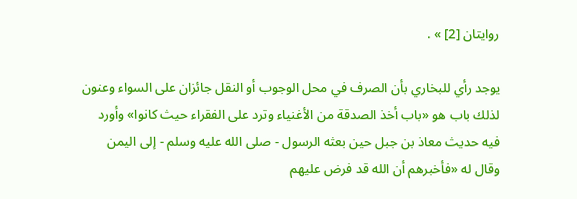روايتان [2] » .

يوجد رأي للبخاري بأن الصرف في محل الوجوب أو النقل جائزان على السواء وعنون لذلك باب هو «باب أخذ الصدقة من الأغنياء وترد على الفقراء حيث كانوا» وأورد فيه حديث معاذ بن جبل حين بعثه الرسول - صلى الله عليه وسلم - إلى اليمن وقال له «فأخبرهم أن الله قد فرض عليهم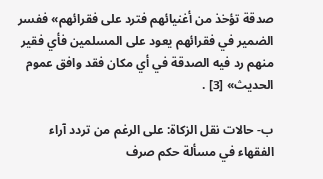صدقة تؤخذ من أغنيائهم فترد على فقرائهم» ففسر الضمير في فقرائهم يعود على المسلمين فأي فقير منهم رد فيه الصدقة في أي مكان فقد وافق عموم الحديث» [3] .

ب- حالات نقل الزكاة: على الرغم من تردد آراء الفقهاء في مسألة حكم صرف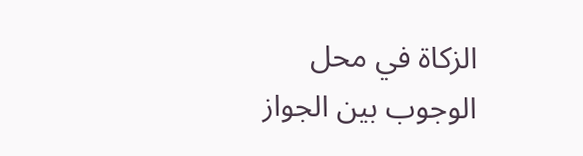الزكاة في محل الوجوب بين الجواز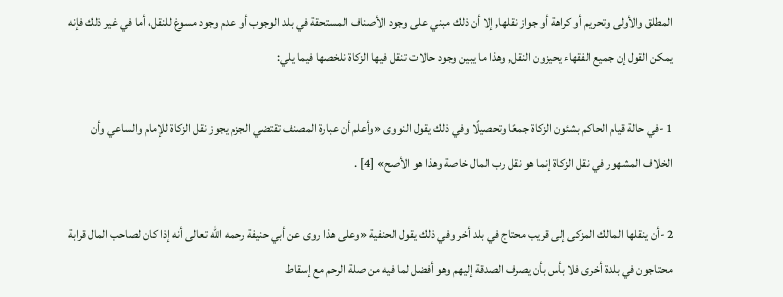المطلق والأولى وتحريم أو كراهة أو جواز نقلها, إلا أن ذلك مبني على وجود الأصناف المستحقة في بلد الوجوب أو عدم وجود مسوغ للنقل، أما في غير ذلك فإنه يمكن القول إن جميع الفقهاء يحيزون النقل, وهذا ما يبين وجود حالات تنقل فيها الزكاة نلخصها فيما يلي:

1 -في حالة قيام الحاكم بشئون الزكاة جمعًا وتحصيلًا وفي ذلك يقول النووى «وأعلم أن عبارة المصنف تقتضي الجزم يجوز نقل الزكاة للإمام والساعي وأن الخلاف المشهور في نقل الزكاة إنما هو نقل رب المال خاصة وهذا هو الأصح» [4] .

2 -أن ينقلها المالك المزكى إلى قريب محتاج في بلد أخر وفي ذلك يقول الحنفية «وعلى هذا روى عن أبي حنيفة رحمه الله تعالى أنه إذا كان لصاحب المال قرابة محتاجون في بلدة أخرى فلا بأس بأن يصرف الصدقة إليهم وهو أفضل لما فيه من صلة الرحم مع إسقاط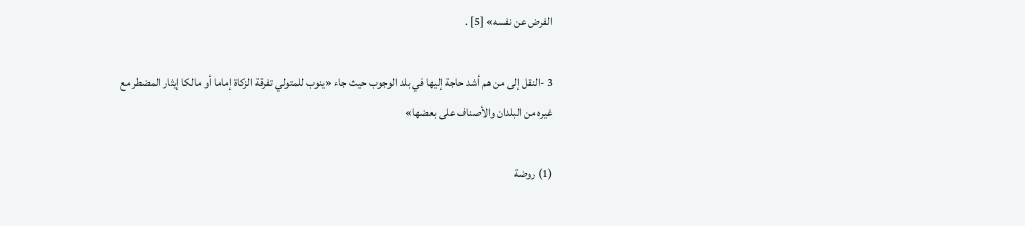الفرض عن نفسه» [5] .

3 -النقل إلى من هم أشد حاجة إليها في بلد الوجوب حيث جاء «ينوب للمتولي تفرقة الزكاة إماما أو مالكا إيثار المضطر مع غيره من البلدان والأصناف على بعضها»

(1) روضة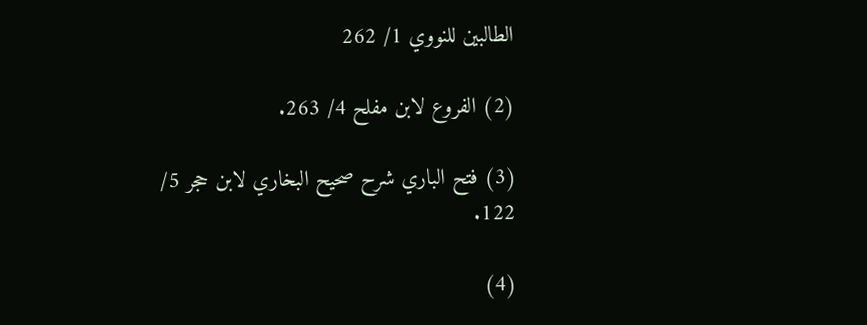الطالبين للنووي 1/ 262

(2) الفروع لابن مفلح 4/ 263.

(3) فتح الباري شرح صحيح البخاري لابن حجر 5/ 122.

(4)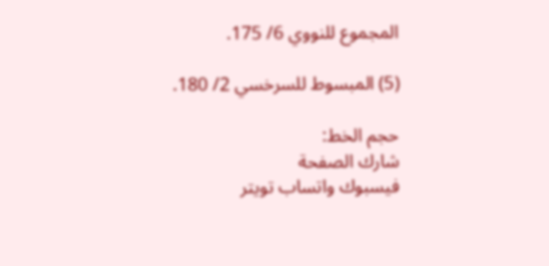المجموع للنووي 6/ 175.

(5) المبسوط للسرخسي 2/ 180.

حجم الخط:
شارك الصفحة
فيسبوك واتساب تويتر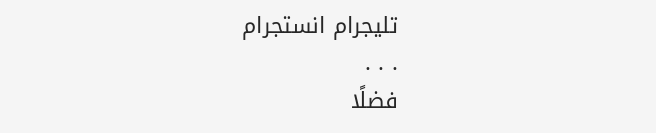تليجرام انستجرام
. . .
فضلًا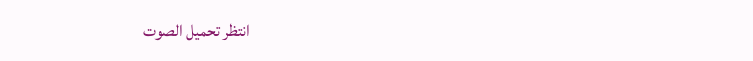انتظر تحميل الصوت